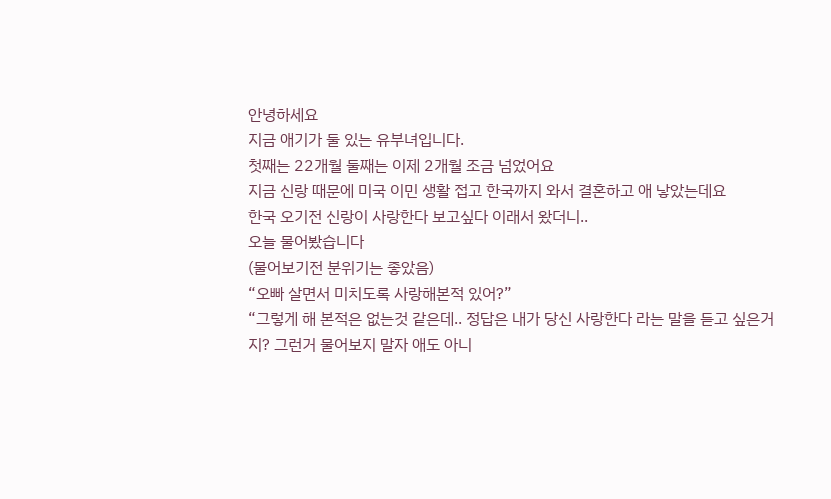안녕하세요
지금 애기가 둘 있는 유부녀입니다.
첫째는 22개월 둘째는 이제 2개월 조금 넘었어요
지금 신랑 때문에 미국 이민 생활 접고 한국까지 와서 결혼하고 애 낳았는데요
한국 오기전 신랑이 사랑한다 보고싶다 이래서 왔더니..
오늘 물어봤습니다
(물어보기전 분위기는 좋았음)
“오빠 살면서 미치도록 사랑해본적 있어?”
“그렇게 해 본적은 없는것 같은데.. 정답은 내가 당신 사랑한다 라는 말을 듣고 싶은거지? 그런거 물어보지 말자 애도 아니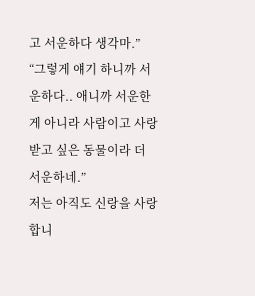고 서운하다 생각마.”
“그렇게 얘기 하니까 서운하다.. 애니까 서운한게 아니라 사람이고 사랑받고 싶은 동물이라 더 서운하네.”
저는 아직도 신랑을 사랑합니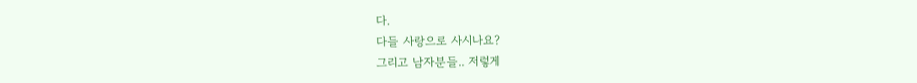다.
다들 사랑으로 사시나요?
그리고 남자분들.. 저렇게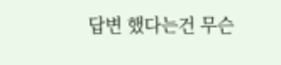답변 했다는건 무슨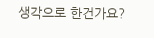생각으로 한건가요?